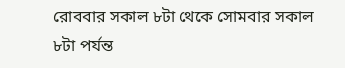রোববার সকাল ৮টা থেকে সোমবার সকাল ৮টা পর্যন্ত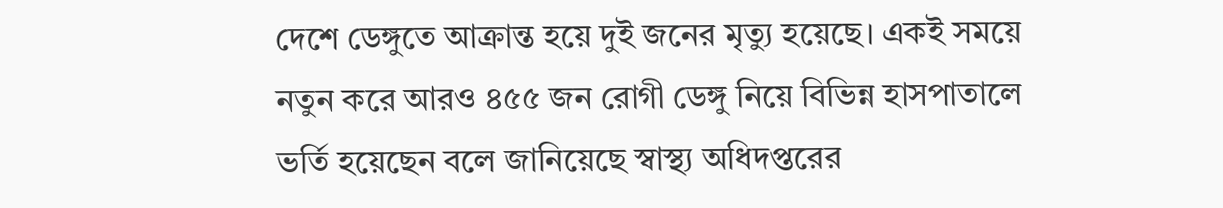দেশে ডেঙ্গুতে আক্রান্ত হয়ে দুই জনের মৃত্যু হয়েছে। একই সময়ে নতুন করে আরও ৪৫৫ জন রোগী ডেঙ্গু নিয়ে বিভিন্ন হাসপাতালে ভর্তি হয়েছেন বলে জানিয়েছে স্বাস্থ্য অধিদপ্তরের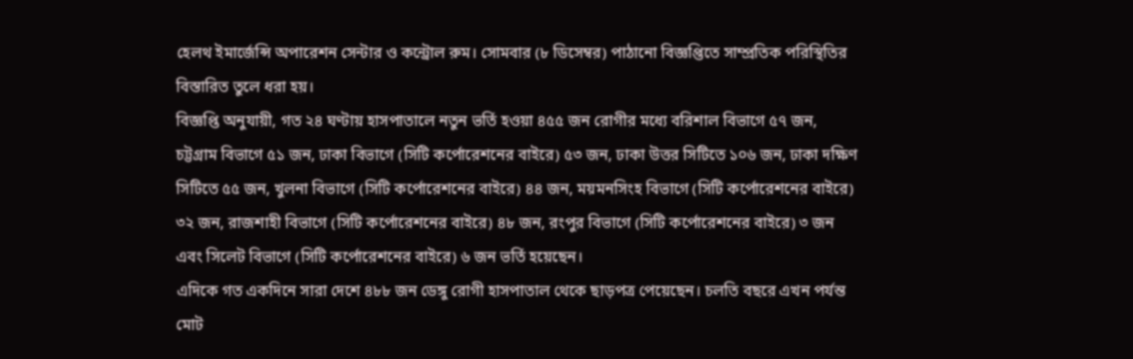হেলথ ইমার্জেন্সি অপারেশন সেন্টার ও কন্ট্রোল রুম। সোমবার (৮ ডিসেম্বর) পাঠানো বিজ্ঞপ্তিতে সাম্প্রতিক পরিস্থিতির বিস্তারিত তুলে ধরা হয়।
বিজ্ঞপ্তি অনুযায়ী, গত ২৪ ঘণ্টায় হাসপাতালে নতুন ভর্তি হওয়া ৪৫৫ জন রোগীর মধ্যে বরিশাল বিভাগে ৫৭ জন, চট্টগ্রাম বিভাগে ৫১ জন, ঢাকা বিভাগে (সিটি কর্পোরেশনের বাইরে) ৫৩ জন, ঢাকা উত্তর সিটিতে ১০৬ জন, ঢাকা দক্ষিণ সিটিতে ৫৫ জন, খুলনা বিভাগে (সিটি কর্পোরেশনের বাইরে) ৪৪ জন, ময়মনসিংহ বিভাগে (সিটি কর্পোরেশনের বাইরে) ৩২ জন, রাজশাহী বিভাগে (সিটি কর্পোরেশনের বাইরে) ৪৮ জন, রংপুর বিভাগে (সিটি কর্পোরেশনের বাইরে) ৩ জন এবং সিলেট বিভাগে (সিটি কর্পোরেশনের বাইরে) ৬ জন ভর্তি হয়েছেন।
এদিকে গত একদিনে সারা দেশে ৪৮৮ জন ডেঙ্গু রোগী হাসপাতাল থেকে ছাড়পত্র পেয়েছেন। চলতি বছরে এখন পর্যন্ত মোট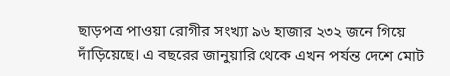ছাড়পত্র পাওয়া রোগীর সংখ্যা ৯৬ হাজার ২৩২ জনে গিয়ে দাঁড়িয়েছে। এ বছরের জানুয়ারি থেকে এখন পর্যন্ত দেশে মোট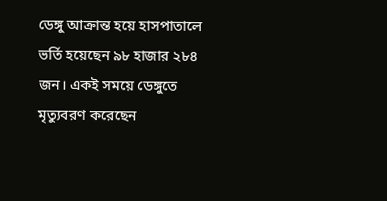ডেঙ্গু আক্রান্ত হয়ে হাসপাতালে ভর্তি হয়েছেন ৯৮ হাজার ২৮৪ জন। একই সময়ে ডেঙ্গুতে মৃত্যুবরণ করেছেন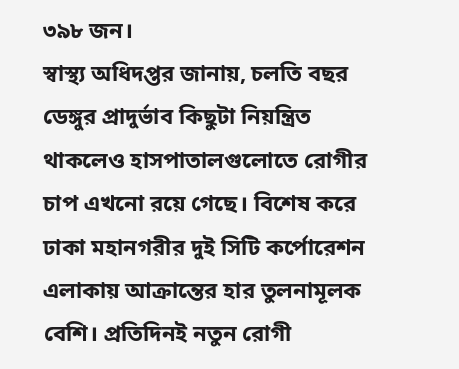৩৯৮ জন।
স্বাস্থ্য অধিদপ্তর জানায়, চলতি বছর ডেঙ্গুর প্রাদুর্ভাব কিছুটা নিয়ন্ত্রিত থাকলেও হাসপাতালগুলোতে রোগীর চাপ এখনো রয়ে গেছে। বিশেষ করে ঢাকা মহানগরীর দুই সিটি কর্পোরেশন এলাকায় আক্রান্তের হার তুলনামূলক বেশি। প্রতিদিনই নতুন রোগী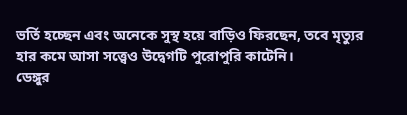ভর্তি হচ্ছেন এবং অনেকে সুস্থ হয়ে বাড়িও ফিরছেন, তবে মৃত্যুর হার কমে আসা সত্ত্বেও উদ্বেগটি পুরোপুরি কাটেনি।
ডেঙ্গুর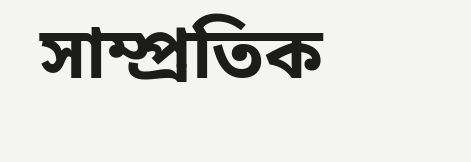সাম্প্রতিক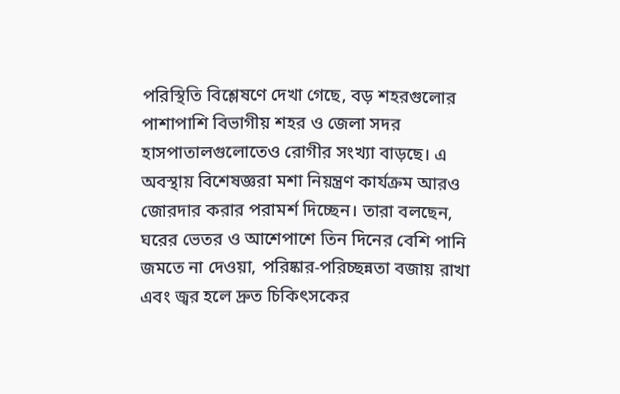পরিস্থিতি বিশ্লেষণে দেখা গেছে, বড় শহরগুলোর পাশাপাশি বিভাগীয় শহর ও জেলা সদর হাসপাতালগুলোতেও রোগীর সংখ্যা বাড়ছে। এ অবস্থায় বিশেষজ্ঞরা মশা নিয়ন্ত্রণ কার্যক্রম আরও জোরদার করার পরামর্শ দিচ্ছেন। তারা বলছেন, ঘরের ভেতর ও আশেপাশে তিন দিনের বেশি পানি জমতে না দেওয়া, পরিষ্কার-পরিচ্ছন্নতা বজায় রাখা এবং জ্বর হলে দ্রুত চিকিৎসকের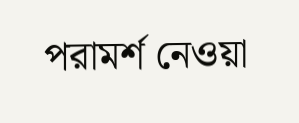পরামর্শ নেওয়া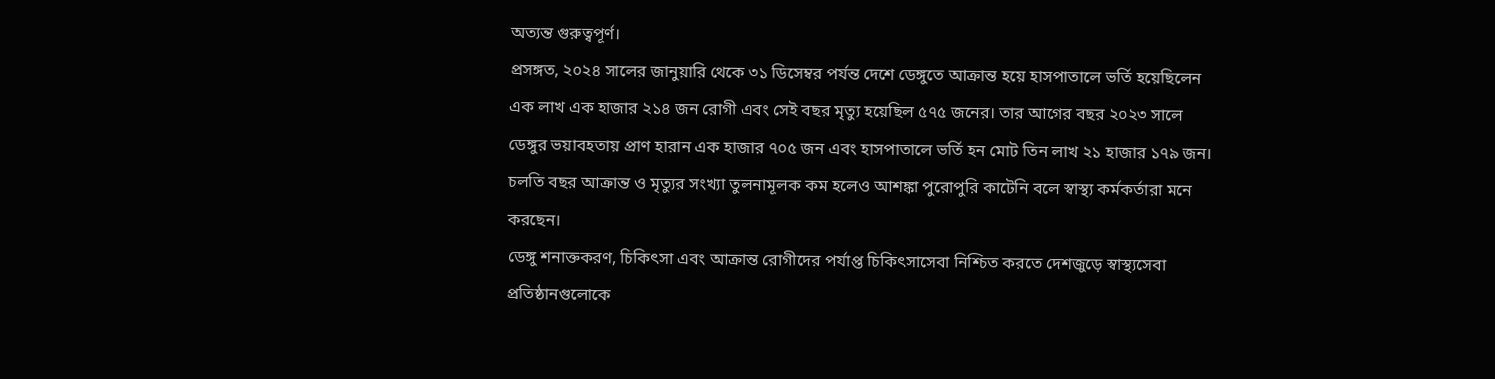অত্যন্ত গুরুত্বপূর্ণ।
প্রসঙ্গত, ২০২৪ সালের জানুয়ারি থেকে ৩১ ডিসেম্বর পর্যন্ত দেশে ডেঙ্গুতে আক্রান্ত হয়ে হাসপাতালে ভর্তি হয়েছিলেন এক লাখ এক হাজার ২১৪ জন রোগী এবং সেই বছর মৃত্যু হয়েছিল ৫৭৫ জনের। তার আগের বছর ২০২৩ সালে ডেঙ্গুর ভয়াবহতায় প্রাণ হারান এক হাজার ৭০৫ জন এবং হাসপাতালে ভর্তি হন মোট তিন লাখ ২১ হাজার ১৭৯ জন। চলতি বছর আক্রান্ত ও মৃত্যুর সংখ্যা তুলনামূলক কম হলেও আশঙ্কা পুরোপুরি কাটেনি বলে স্বাস্থ্য কর্মকর্তারা মনে করছেন।
ডেঙ্গু শনাক্তকরণ, চিকিৎসা এবং আক্রান্ত রোগীদের পর্যাপ্ত চিকিৎসাসেবা নিশ্চিত করতে দেশজুড়ে স্বাস্থ্যসেবা প্রতিষ্ঠানগুলোকে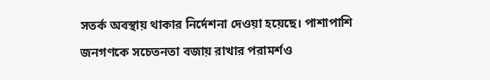সতর্ক অবস্থায় থাকার নির্দেশনা দেওয়া হয়েছে। পাশাপাশি জনগণকে সচেতনতা বজায় রাখার পরামর্শও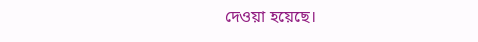দেওয়া হয়েছে।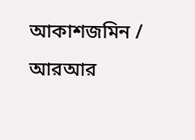আকাশজমিন / আরআর